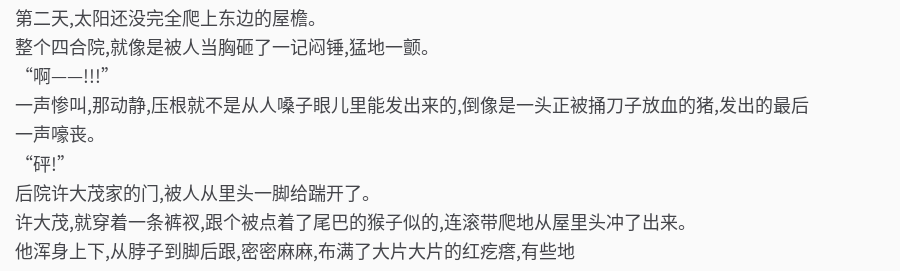第二天,太阳还没完全爬上东边的屋檐。
整个四合院,就像是被人当胸砸了一记闷锤,猛地一颤。
“啊——!!!”
一声惨叫,那动静,压根就不是从人嗓子眼儿里能发出来的,倒像是一头正被捅刀子放血的猪,发出的最后一声嚎丧。
“砰!”
后院许大茂家的门,被人从里头一脚给踹开了。
许大茂,就穿着一条裤衩,跟个被点着了尾巴的猴子似的,连滚带爬地从屋里头冲了出来。
他浑身上下,从脖子到脚后跟,密密麻麻,布满了大片大片的红疙瘩,有些地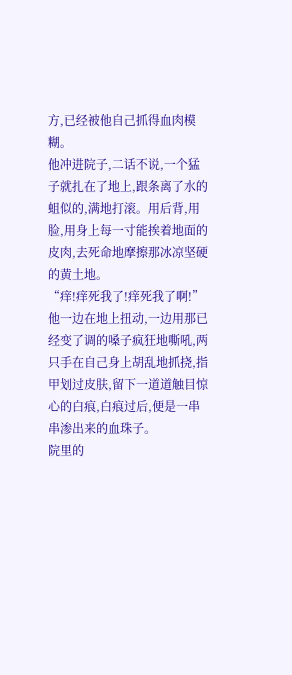方,已经被他自己抓得血肉模糊。
他冲进院子,二话不说,一个猛子就扎在了地上,跟条离了水的蛆似的,满地打滚。用后背,用脸,用身上每一寸能挨着地面的皮肉,去死命地摩擦那冰凉坚硬的黄土地。
“痒!痒死我了!痒死我了啊!”
他一边在地上扭动,一边用那已经变了调的嗓子疯狂地嘶吼,两只手在自己身上胡乱地抓挠,指甲划过皮肤,留下一道道触目惊心的白痕,白痕过后,便是一串串渗出来的血珠子。
院里的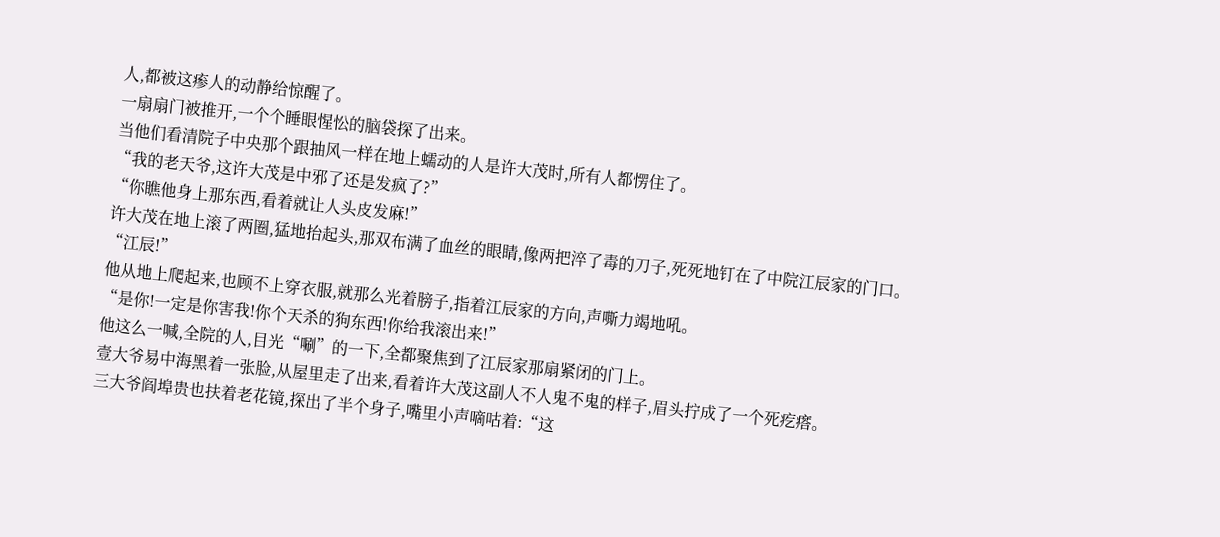人,都被这瘆人的动静给惊醒了。
一扇扇门被推开,一个个睡眼惺忪的脑袋探了出来。
当他们看清院子中央那个跟抽风一样在地上蠕动的人是许大茂时,所有人都愣住了。
“我的老天爷,这许大茂是中邪了还是发疯了?”
“你瞧他身上那东西,看着就让人头皮发麻!”
许大茂在地上滚了两圈,猛地抬起头,那双布满了血丝的眼睛,像两把淬了毒的刀子,死死地钉在了中院江辰家的门口。
“江辰!”
他从地上爬起来,也顾不上穿衣服,就那么光着膀子,指着江辰家的方向,声嘶力竭地吼。
“是你!一定是你害我!你个天杀的狗东西!你给我滚出来!”
他这么一喊,全院的人,目光“唰”的一下,全都聚焦到了江辰家那扇紧闭的门上。
壹大爷易中海黑着一张脸,从屋里走了出来,看着许大茂这副人不人鬼不鬼的样子,眉头拧成了一个死疙瘩。
三大爷阎埠贵也扶着老花镜,探出了半个身子,嘴里小声嘀咕着:“这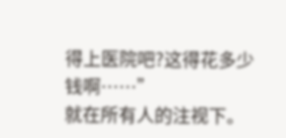得上医院吧?这得花多少钱啊……”
就在所有人的注视下。